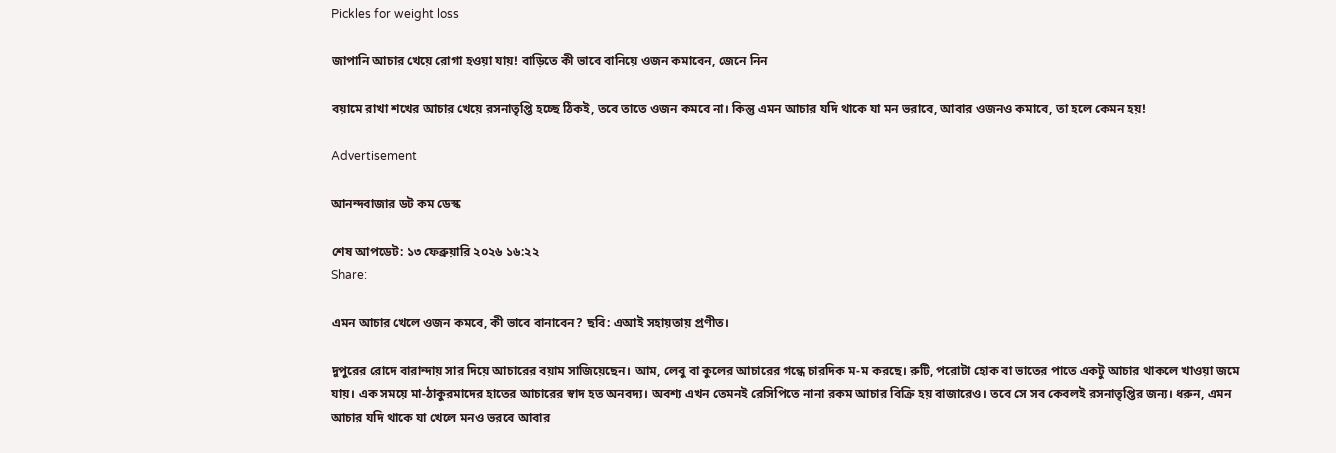Pickles for weight loss

জাপানি আচার খেয়ে রোগা হওয়া যায়! বাড়িতে কী ভাবে বানিয়ে ওজন কমাবেন, জেনে নিন

বয়ামে রাখা শখের আচার খেয়ে রসনাতৃপ্তি হচ্ছে ঠিকই, তবে তাতে ওজন কমবে না। কিন্তু এমন আচার যদি থাকে যা মন ভরাবে, আবার ওজনও কমাবে, তা হলে কেমন হয়!

Advertisement

আনন্দবাজার ডট কম ডেস্ক

শেষ আপডেট: ১৩ ফেব্রুয়ারি ২০২৬ ১৬:২২
Share:

এমন আচার খেলে ওজন কমবে, কী ভাবে বানাবেন? ছবি: এআই সহায়তায় প্রণীত।

দুপুরের রোদে বারান্দায় সার দিয়ে আচারের বয়াম সাজিয়েছেন। আম, লেবু বা কুলের আচারের গন্ধে চারদিক ম-ম করছে। রুটি, পরোটা হোক বা ভাতের পাতে একটু আচার থাকলে খাওয়া জমে যায়। এক সময়ে মা-ঠাকুরমাদের হাতের আচারের স্বাদ হত অনবদ্য। অবশ্য এখন তেমনই রেসিপিতে নানা রকম আচার বিক্রি হয় বাজারেও। তবে সে সব কেবলই রসনাতৃপ্তির জন্য। ধরুন, এমন আচার যদি থাকে যা খেলে মনও ভরবে আবার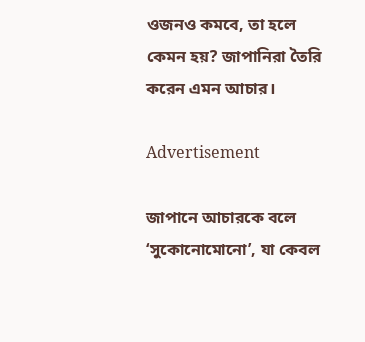ওজনও কমবে, তা হলে কেমন হয়? জাপানিরা তৈরি করেন এমন আচার।

Advertisement

জাপানে আচারকে বলে ‘সুকোনোমোনো’, যা কেবল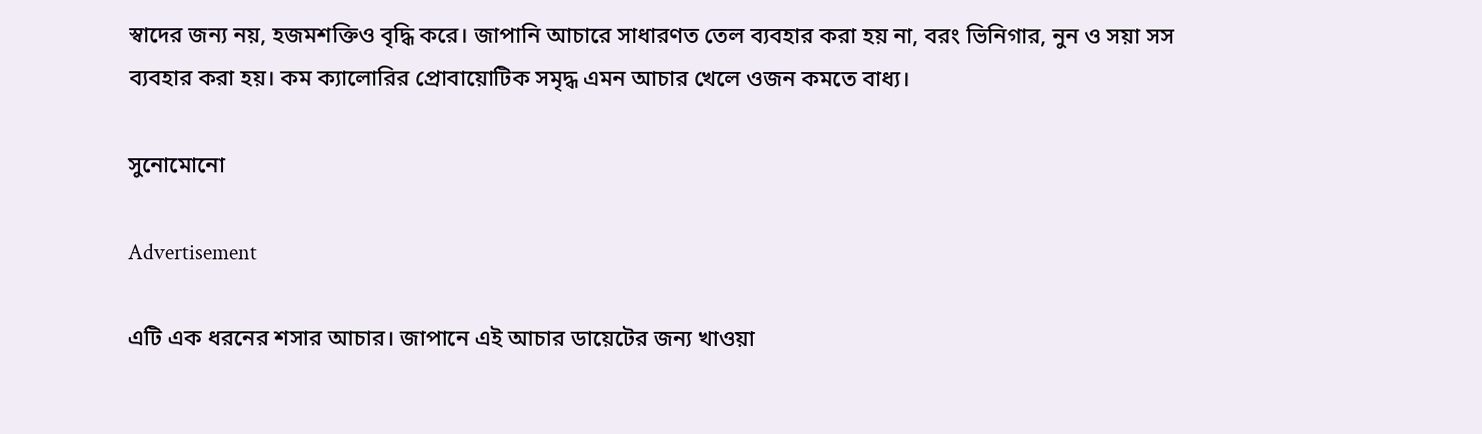স্বাদের জন্য নয়, হজমশক্তিও বৃদ্ধি করে। জাপানি আচারে সাধারণত তেল ব্যবহার করা হয় না, বরং ভিনিগার, নুন ও সয়া সস ব্যবহার করা হয়। কম ক্যালোরির প্রোবায়োটিক সমৃদ্ধ এমন আচার খেলে ওজন কমতে বাধ্য।

সুনোমোনো

Advertisement

এটি এক ধরনের শসার আচার। জাপানে এই আচার ডায়েটের জন্য খাওয়া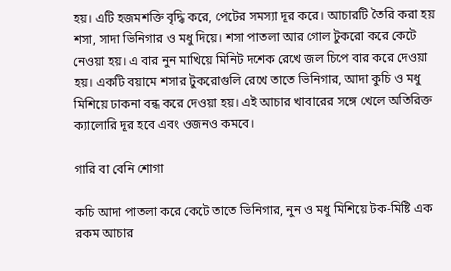হয়। এটি হজমশক্তি বৃদ্ধি করে, পেটের সমস্যা দূর করে। আচারটি তৈরি করা হয় শসা, সাদা ভিনিগার ও মধু দিয়ে। শসা পাতলা আর গোল টুকরো করে কেটে নেওয়া হয়। এ বার নুন মাখিয়ে মিনিট দশেক রেখে জল চিপে বার করে দেওয়া হয়। একটি বয়ামে শসার টুকরোগুলি রেখে তাতে ভিনিগার, আদা কুচি ও মধু মিশিয়ে ঢাকনা বন্ধ করে দেওয়া হয়। এই আচার খাবারের সঙ্গে খেলে অতিরিক্ত ক্যালোরি দূর হবে এবং ওজনও কমবে।

গারি বা বেনি শোগা

কচি আদা পাতলা করে কেটে তাতে ভিনিগার, নুন ও মধু মিশিয়ে টক-মিষ্টি এক রকম আচার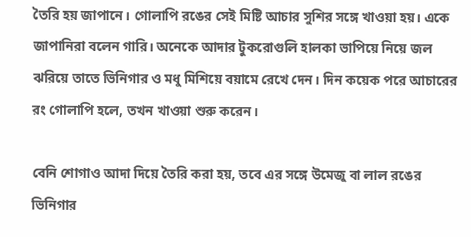তৈরি হয় জাপানে। গোলাপি রঙের সেই মিষ্টি আচার সুশির সঙ্গে খাওয়া হয়। একে জাপানিরা বলেন গারি। অনেকে আদার টুকরোগুলি হালকা ভাপিয়ে নিয়ে জল ঝরিয়ে তাতে ভিনিগার ও মধু মিশিয়ে বয়ামে রেখে দেন। দিন কয়েক পরে আচারের রং গোলাপি হলে, তখন খাওয়া শুরু করেন।

বেনি শোগাও আদা দিয়ে তৈরি করা হয়, তবে এর সঙ্গে উমেজু বা লাল রঙের ভিনিগার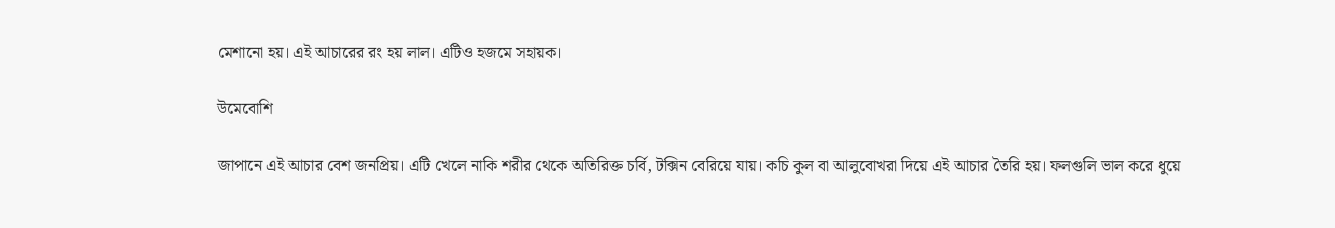মেশানো হয়। এই আচারের রং হয় লাল। এটিও হজমে সহায়ক।

উমেবোশি

জাপানে এই আচার বেশ জনপ্রিয়। এটি খেলে নাকি শরীর থেকে অতিরিক্ত চর্বি, টক্সিন বেরিয়ে যায়। কচি কুল বা আলুবোখরা দিয়ে এই আচার তৈরি হয়। ফলগুলি ভাল করে ধুয়ে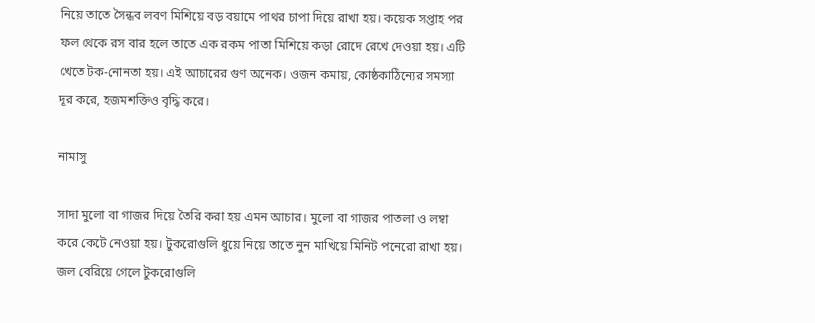নিয়ে তাতে সৈন্ধব লবণ মিশিয়ে বড় বয়ামে পাথর চাপা দিয়ে রাখা হয়। কয়েক সপ্তাহ পর ফল থেকে রস বার হলে তাতে এক রকম পাতা মিশিয়ে কড়া রোদে রেখে দেওয়া হয়। এটি খেতে টক-নোনতা হয়। এই আচারের গুণ অনেক। ওজন কমায়, কোষ্ঠকাঠিন্যের সমস্যা দূর করে, হজমশক্তিও বৃদ্ধি করে।

নামাসু

সাদা মুলো বা গাজর দিয়ে তৈরি করা হয় এমন আচার। মুলো বা গাজর পাতলা ও লম্বা করে কেটে নেওয়া হয়। টুকরোগুলি ধুয়ে নিয়ে তাতে নুন মাখিয়ে মিনিট পনেরো রাখা হয়। জল বেরিয়ে গেলে টুকরোগুলি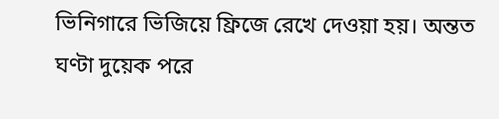ভিনিগারে ভিজিয়ে ফ্রিজে রেখে দেওয়া হয়। অন্তত ঘণ্টা দুয়েক পরে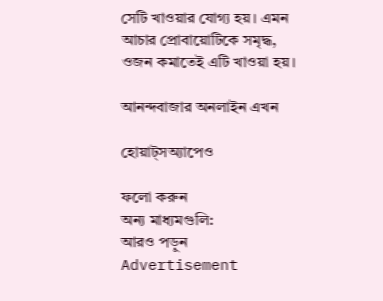সেটি খাওয়ার যোগ্য হয়। এমন আচার প্রোবায়োটিকে সমৃদ্ধ, ওজন কমাতেই এটি খাওয়া হয়।

আনন্দবাজার অনলাইন এখন

হোয়াট্‌সঅ্যাপেও

ফলো করুন
অন্য মাধ্যমগুলি:
আরও পড়ুন
Advertisement